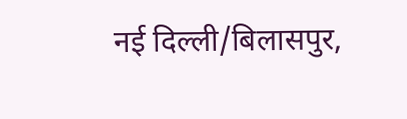नई दिल्ली/बिलासपुर,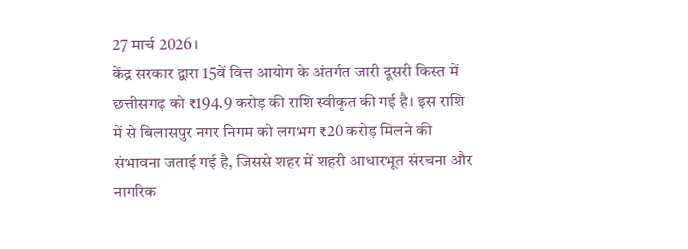27 मार्च 2026।
केंद्र सरकार द्वारा 15वें वित्त आयोग के अंतर्गत जारी दूसरी किस्त में छत्तीसगढ़ को ₹194.9 करोड़ की राशि स्वीकृत की गई है। इस राशि में से बिलासपुर नगर निगम को लगभग ₹20 करोड़ मिलने की संभावना जताई गई है, जिससे शहर में शहरी आधारभूत संरचना और नागरिक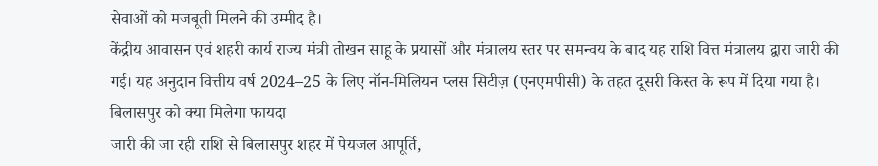सेवाओं को मजबूती मिलने की उम्मीद है।
केंद्रीय आवासन एवं शहरी कार्य राज्य मंत्री तोखन साहू के प्रयासों और मंत्रालय स्तर पर समन्वय के बाद यह राशि वित्त मंत्रालय द्वारा जारी की गई। यह अनुदान वित्तीय वर्ष 2024–25 के लिए नॉन-मिलियन प्लस सिटीज़ (एनएमपीसी) के तहत दूसरी किस्त के रूप में दिया गया है।
बिलासपुर को क्या मिलेगा फायदा
जारी की जा रही राशि से बिलासपुर शहर में पेयजल आपूर्ति,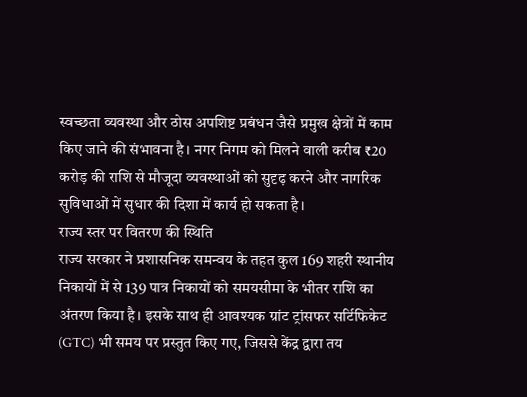स्वच्छता व्यवस्था और ठोस अपशिष्ट प्रबंधन जैसे प्रमुख क्षेत्रों में काम किए जाने की संभावना है। नगर निगम को मिलने वाली करीब ₹20 करोड़ की राशि से मौजूदा व्यवस्थाओं को सुदृढ़ करने और नागरिक सुविधाओं में सुधार की दिशा में कार्य हो सकता है।
राज्य स्तर पर वितरण की स्थिति
राज्य सरकार ने प्रशासनिक समन्वय के तहत कुल 169 शहरी स्थानीय निकायों में से 139 पात्र निकायों को समयसीमा के भीतर राशि का अंतरण किया है। इसके साथ ही आवश्यक ग्रांट ट्रांसफर सर्टिफिकेट (GTC) भी समय पर प्रस्तुत किए गए, जिससे केंद्र द्वारा तय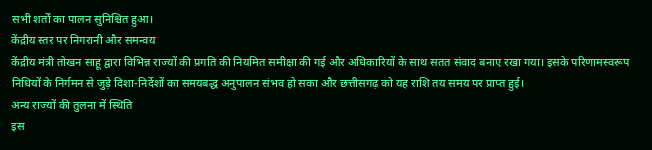सभी शर्तों का पालन सुनिश्चित हुआ।
केंद्रीय स्तर पर निगरानी और समन्वय
केंद्रीय मंत्री तोखन साहू द्वारा विभिन्न राज्यों की प्रगति की नियमित समीक्षा की गई और अधिकारियों के साथ सतत संवाद बनाए रखा गया। इसके परिणामस्वरूप निधियों के निर्गमन से जुड़े दिशा-निर्देशों का समयबद्ध अनुपालन संभव हो सका और छत्तीसगढ़ को यह राशि तय समय पर प्राप्त हुई।
अन्य राज्यों की तुलना में स्थिति
इस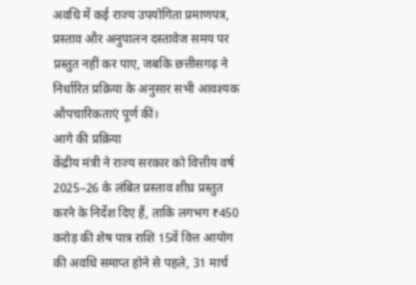अवधि में कई राज्य उपयोगिता प्रमाणपत्र, प्रस्ताव और अनुपालन दस्तावेज समय पर प्रस्तुत नहीं कर पाए, जबकि छत्तीसगढ़ ने निर्धारित प्रक्रिया के अनुसार सभी आवश्यक औपचारिकताएं पूर्ण कीं।
आगे की प्रक्रिया
केंद्रीय मंत्री ने राज्य सरकार को वित्तीय वर्ष 2025–26 के लंबित प्रस्ताव शीघ्र प्रस्तुत करने के निर्देश दिए हैं, ताकि लगभग ₹450 करोड़ की शेष पात्र राशि 15वें वित्त आयोग की अवधि समाप्त होने से पहले, 31 मार्च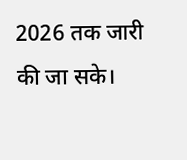2026 तक जारी की जा सके।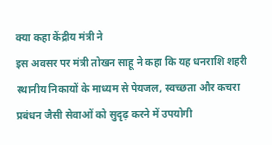क्या कहा केंद्रीय मंत्री ने
इस अवसर पर मंत्री तोखन साहू ने कहा कि यह धनराशि शहरी स्थानीय निकायों के माध्यम से पेयजल, स्वच्छता और कचरा प्रबंधन जैसी सेवाओं को सुदृढ़ करने में उपयोगी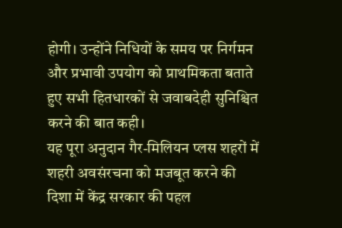होगी। उन्होंने निधियों के समय पर निर्गमन और प्रभावी उपयोग को प्राथमिकता बताते हुए सभी हितधारकों से जवाबदेही सुनिश्चित करने की बात कही।
यह पूरा अनुदान गैर-मिलियन प्लस शहरों में शहरी अवसंरचना को मजबूत करने की दिशा में केंद्र सरकार की पहल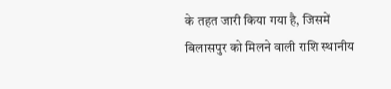के तहत जारी किया गया है, जिसमें बिलासपुर को मिलने वाली राशि स्थानीय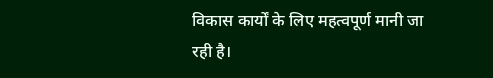विकास कार्यों के लिए महत्वपूर्ण मानी जा रही है।